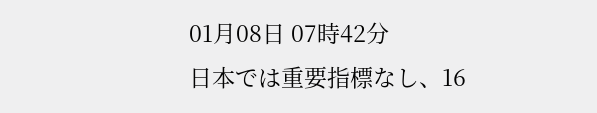01月08日 07時42分
日本では重要指標なし、16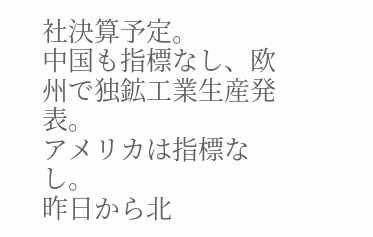社決算予定。
中国も指標なし、欧州で独鉱工業生産発表。
アメリカは指標なし。
昨日から北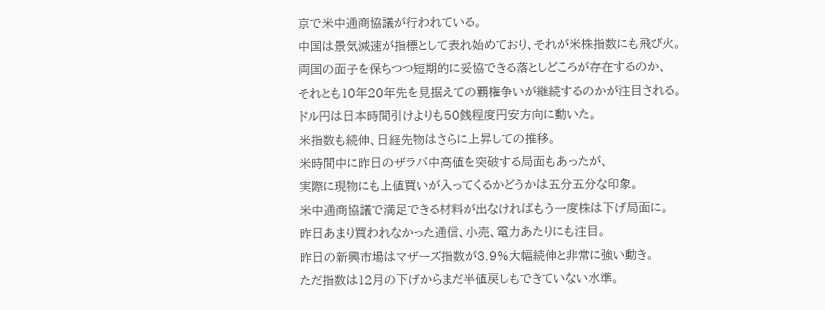京で米中通商協議が行われている。
中国は景気減速が指標として表れ始めており、それが米株指数にも飛び火。
両国の面子を保ちつつ短期的に妥協できる落としどころが存在するのか、
それとも10年20年先を見据えての覇権争いが継続するのかが注目される。
ドル円は日本時間引けよりも50銭程度円安方向に動いた。
米指数も続伸、日経先物はさらに上昇しての推移。
米時間中に昨日のザラバ中高値を突破する局面もあったが、
実際に現物にも上値買いが入ってくるかどうかは五分五分な印象。
米中通商協議で満足できる材料が出なければもう一度株は下げ局面に。
昨日あまり買われなかった通信、小売、電力あたりにも注目。
昨日の新興市場はマザーズ指数が3.9%大幅続伸と非常に強い動き。
ただ指数は12月の下げからまだ半値戻しもできていない水準。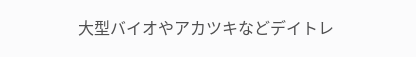大型バイオやアカツキなどデイトレ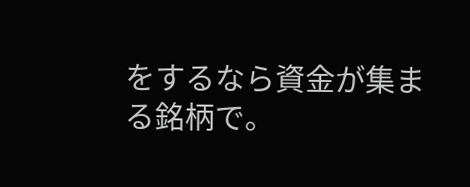をするなら資金が集まる銘柄で。